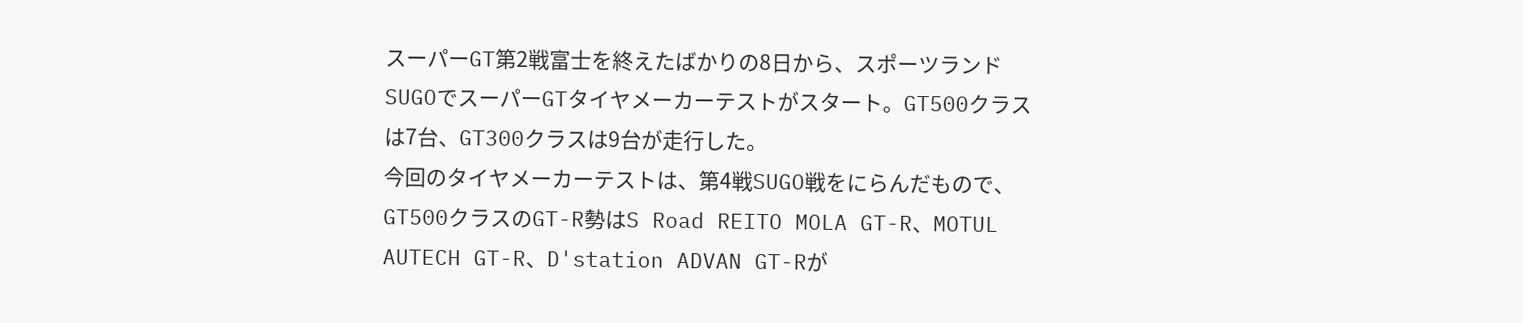スーパーGT第2戦富士を終えたばかりの8日から、スポーツランドSUGOでスーパーGTタイヤメーカーテストがスタート。GT500クラスは7台、GT300クラスは9台が走行した。
今回のタイヤメーカーテストは、第4戦SUGO戦をにらんだもので、GT500クラスのGT-R勢はS Road REITO MOLA GT-R、MOTUL AUTECH GT-R、D'station ADVAN GT-Rが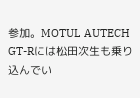参加。MOTUL AUTECH GT-Rには松田次生も乗り込んでい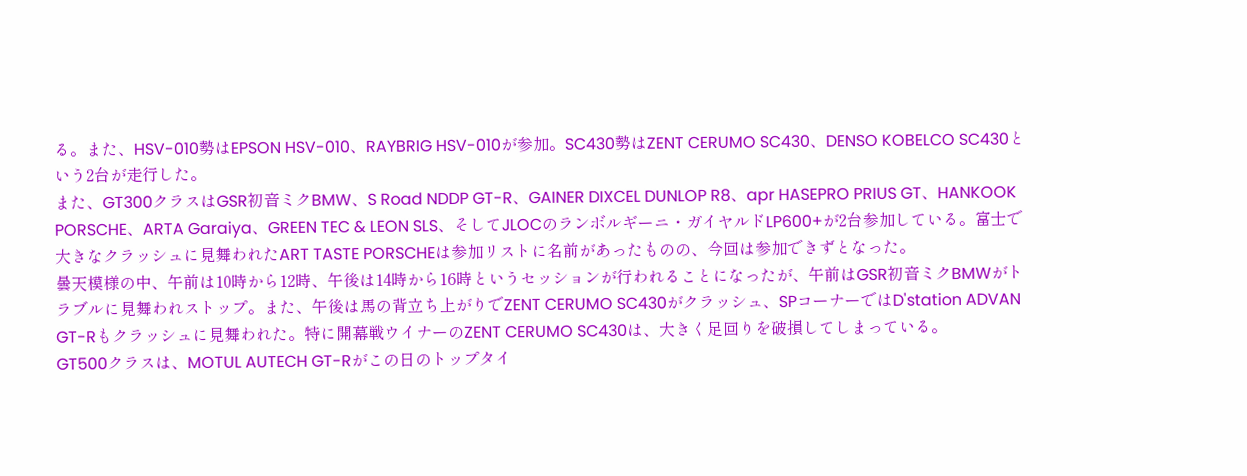る。また、HSV-010勢はEPSON HSV-010、RAYBRIG HSV-010が参加。SC430勢はZENT CERUMO SC430、DENSO KOBELCO SC430という2台が走行した。
また、GT300クラスはGSR初音ミクBMW、S Road NDDP GT-R、GAINER DIXCEL DUNLOP R8、apr HASEPRO PRIUS GT、HANKOOK PORSCHE、ARTA Garaiya、GREEN TEC & LEON SLS、そしてJLOCのランボルギーニ・ガイヤルドLP600+が2台参加している。富士で大きなクラッシュに見舞われたART TASTE PORSCHEは参加リストに名前があったものの、今回は参加できずとなった。
曇天模様の中、午前は10時から12時、午後は14時から16時というセッションが行われることになったが、午前はGSR初音ミクBMWがトラブルに見舞われストップ。また、午後は馬の背立ち上がりでZENT CERUMO SC430がクラッシュ、SPコーナーではD'station ADVAN GT-Rもクラッシュに見舞われた。特に開幕戦ウイナーのZENT CERUMO SC430は、大きく足回りを破損してしまっている。
GT500クラスは、MOTUL AUTECH GT-Rがこの日のトップタイ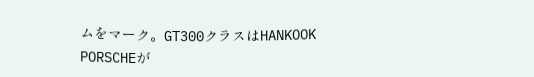ムをマーク。GT300クラスはHANKOOK PORSCHEが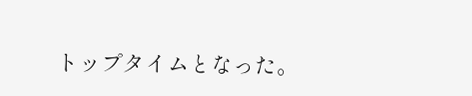トップタイムとなった。